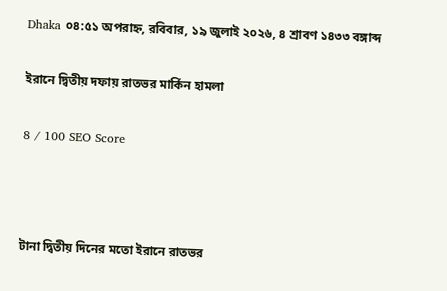Dhaka ০৪:৫১ অপরাহ্ন, রবিবার, ১৯ জুলাই ২০২৬, ৪ শ্রাবণ ১৪৩৩ বঙ্গাব্দ

ইরানে দ্বিতীয় দফায় রাতভর মার্কিন হামলা

8 / 100 SEO Score



টানা দ্বিতীয় দিনের মতো ইরানে রাতভর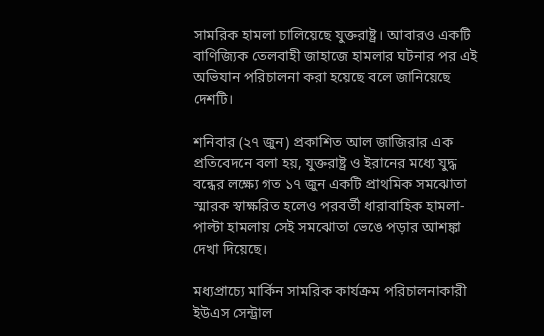সামরিক হামলা চালিয়েছে যুক্তরাষ্ট্র। আবারও একটি বাণিজ্যিক তেলবাহী জাহাজে হামলার ঘটনার পর এই অভিযান পরিচালনা করা হয়েছে বলে জানিয়েছে দেশটি।

শনিবার (২৭ জুন) প্রকাশিত আল জাজিরার এক প্রতিবেদনে বলা হয়, যুক্তরাষ্ট্র ও ইরানের মধ্যে যুদ্ধ বন্ধের লক্ষ্যে গত ১৭ জুন একটি প্রাথমিক সমঝোতা স্মারক স্বাক্ষরিত হলেও পরবর্তী ধারাবাহিক হামলা-পাল্টা হামলায় সেই সমঝোতা ভেঙে পড়ার আশঙ্কা দেখা দিয়েছে।

মধ্যপ্রাচ্যে মার্কিন সামরিক কার্যক্রম পরিচালনাকারী ইউএস সেন্ট্রাল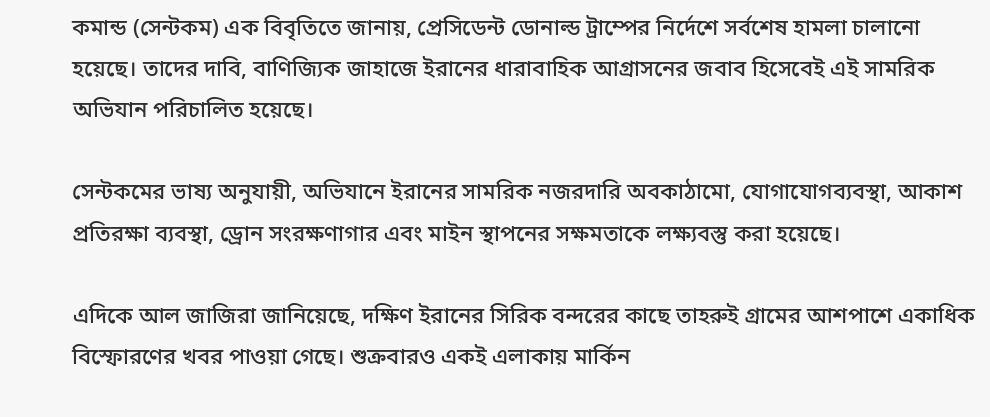কমান্ড (সেন্টকম) এক বিবৃতিতে জানায়, প্রেসিডেন্ট ডোনাল্ড ট্রাম্পের নির্দেশে সর্বশেষ হামলা চালানো হয়েছে। তাদের দাবি, বাণিজ্যিক জাহাজে ইরানের ধারাবাহিক আগ্রাসনের জবাব হিসেবেই এই সামরিক অভিযান পরিচালিত হয়েছে।

সেন্টকমের ভাষ্য অনুযায়ী, অভিযানে ইরানের সামরিক নজরদারি অবকাঠামো, যোগাযোগব্যবস্থা, আকাশ প্রতিরক্ষা ব্যবস্থা, ড্রোন সংরক্ষণাগার এবং মাইন স্থাপনের সক্ষমতাকে লক্ষ্যবস্তু করা হয়েছে।

এদিকে আল জাজিরা জানিয়েছে, দক্ষিণ ইরানের সিরিক বন্দরের কাছে তাহরুই গ্রামের আশপাশে একাধিক বিস্ফোরণের খবর পাওয়া গেছে। শুক্রবারও একই এলাকায় মার্কিন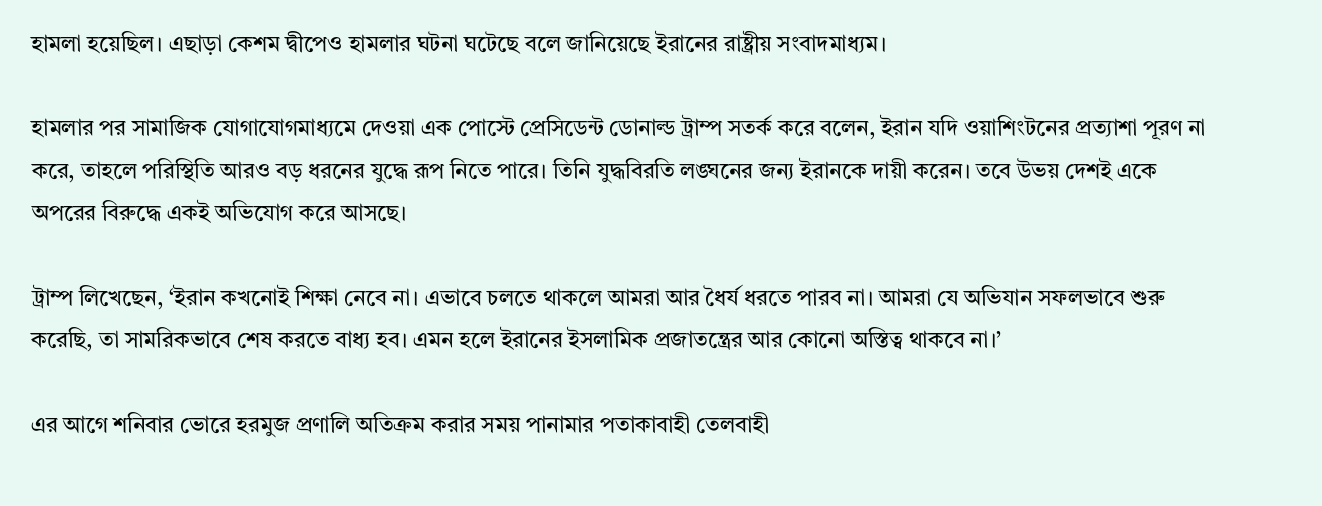হামলা হয়েছিল। এছাড়া কেশম দ্বীপেও হামলার ঘটনা ঘটেছে বলে জানিয়েছে ইরানের রাষ্ট্রীয় সংবাদমাধ্যম।

হামলার পর সামাজিক যোগাযোগমাধ্যমে দেওয়া এক পোস্টে প্রেসিডেন্ট ডোনাল্ড ট্রাম্প সতর্ক করে বলেন, ইরান যদি ওয়াশিংটনের প্রত্যাশা পূরণ না করে, তাহলে পরিস্থিতি আরও বড় ধরনের যুদ্ধে রূপ নিতে পারে। তিনি যুদ্ধবিরতি লঙ্ঘনের জন্য ইরানকে দায়ী করেন। তবে উভয় দেশই একে অপরের বিরুদ্ধে একই অভিযোগ করে আসছে।

ট্রাম্প লিখেছেন, ‘ইরান কখনোই শিক্ষা নেবে না। এভাবে চলতে থাকলে আমরা আর ধৈর্য ধরতে পারব না। আমরা যে অভিযান সফলভাবে শুরু করেছি, তা সামরিকভাবে শেষ করতে বাধ্য হব। এমন হলে ইরানের ইসলামিক প্রজাতন্ত্রের আর কোনো অস্তিত্ব থাকবে না।’

এর আগে শনিবার ভোরে হরমুজ প্রণালি অতিক্রম করার সময় পানামার পতাকাবাহী তেলবাহী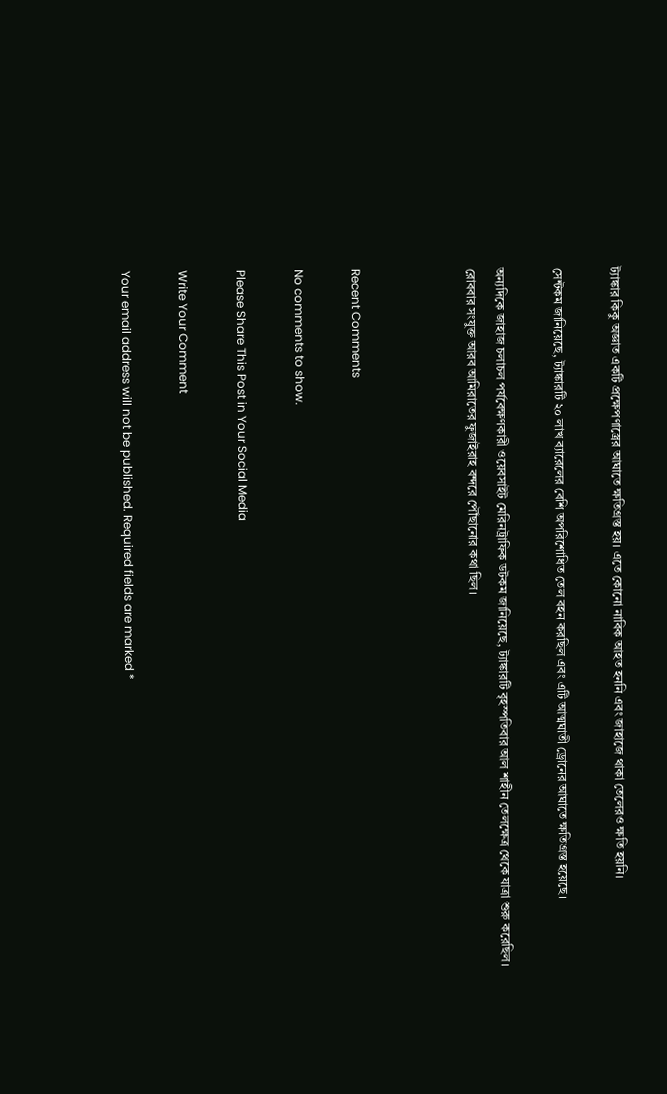ট্যাঙ্কার কিকু অজ্ঞাত একটি প্রক্ষেপণাস্ত্রের আঘাতে ক্ষতিগ্রস্ত হয়। এতে কোনো নাবিক আহত হননি এবং জাহাজে থাকা তেলেরও ক্ষতি হয়নি।

সেন্টকম জানিয়েছে, ট্যাঙ্কারটি ২০ লাখ ব্যারেলের বেশি অপরিশোধিত তেল বহন করছিল এবং এটি আত্মঘাতী ড্রোনের আঘাতে ক্ষতিগ্রস্ত হয়েছে।

অন্যদিকে জাহাজ চলাচল পর্যবেক্ষণকারী ওয়েবসাইট মেরিনট্রাফিক ডটকম জানিয়েছে, ট্যাঙ্কারটি বৃহস্পতিবার আল শাহীন তেলক্ষেত্র থেকে যাত্রা শুরু করেছিল। রোববার সংযুক্ত আরব আমিরাতের ফুজাইরাহ বন্দরে পৌঁছানোর কথা ছিল।



Recent Comments

No comments to show.

Please Share This Post in Your Social Media

Write Your Comment

Your email address will not be published. Required fields are marked *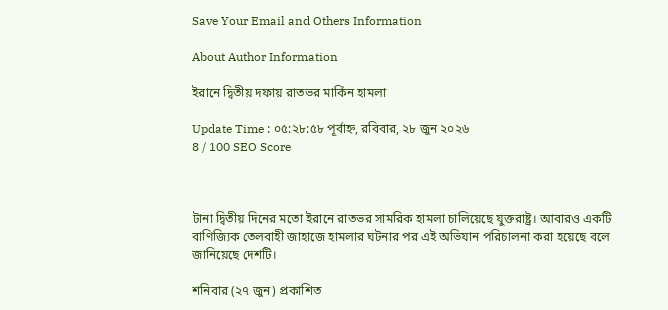Save Your Email and Others Information

About Author Information

ইরানে দ্বিতীয় দফায় রাতভর মার্কিন হামলা

Update Time : ০৫:২৮:৫৮ পূর্বাহ্ন, রবিবার, ২৮ জুন ২০২৬
8 / 100 SEO Score



টানা দ্বিতীয় দিনের মতো ইরানে রাতভর সামরিক হামলা চালিয়েছে যুক্তরাষ্ট্র। আবারও একটি বাণিজ্যিক তেলবাহী জাহাজে হামলার ঘটনার পর এই অভিযান পরিচালনা করা হয়েছে বলে জানিয়েছে দেশটি।

শনিবার (২৭ জুন) প্রকাশিত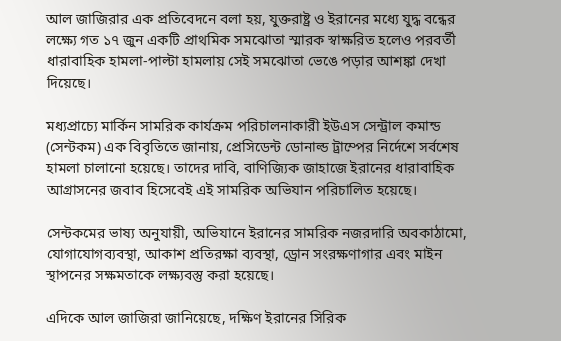আল জাজিরার এক প্রতিবেদনে বলা হয়, যুক্তরাষ্ট্র ও ইরানের মধ্যে যুদ্ধ বন্ধের লক্ষ্যে গত ১৭ জুন একটি প্রাথমিক সমঝোতা স্মারক স্বাক্ষরিত হলেও পরবর্তী ধারাবাহিক হামলা-পাল্টা হামলায় সেই সমঝোতা ভেঙে পড়ার আশঙ্কা দেখা দিয়েছে।

মধ্যপ্রাচ্যে মার্কিন সামরিক কার্যক্রম পরিচালনাকারী ইউএস সেন্ট্রাল কমান্ড (সেন্টকম) এক বিবৃতিতে জানায়, প্রেসিডেন্ট ডোনাল্ড ট্রাম্পের নির্দেশে সর্বশেষ হামলা চালানো হয়েছে। তাদের দাবি, বাণিজ্যিক জাহাজে ইরানের ধারাবাহিক আগ্রাসনের জবাব হিসেবেই এই সামরিক অভিযান পরিচালিত হয়েছে।

সেন্টকমের ভাষ্য অনুযায়ী, অভিযানে ইরানের সামরিক নজরদারি অবকাঠামো, যোগাযোগব্যবস্থা, আকাশ প্রতিরক্ষা ব্যবস্থা, ড্রোন সংরক্ষণাগার এবং মাইন স্থাপনের সক্ষমতাকে লক্ষ্যবস্তু করা হয়েছে।

এদিকে আল জাজিরা জানিয়েছে, দক্ষিণ ইরানের সিরিক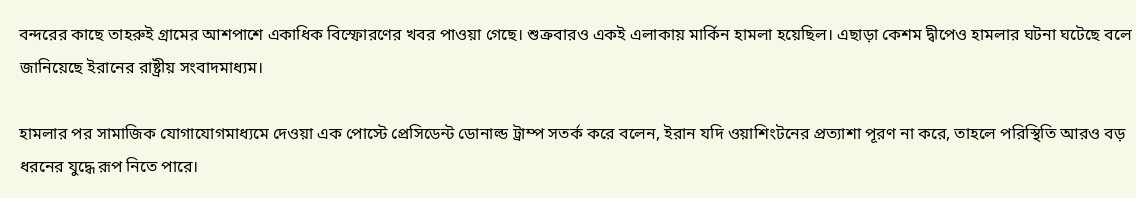বন্দরের কাছে তাহরুই গ্রামের আশপাশে একাধিক বিস্ফোরণের খবর পাওয়া গেছে। শুক্রবারও একই এলাকায় মার্কিন হামলা হয়েছিল। এছাড়া কেশম দ্বীপেও হামলার ঘটনা ঘটেছে বলে জানিয়েছে ইরানের রাষ্ট্রীয় সংবাদমাধ্যম।

হামলার পর সামাজিক যোগাযোগমাধ্যমে দেওয়া এক পোস্টে প্রেসিডেন্ট ডোনাল্ড ট্রাম্প সতর্ক করে বলেন, ইরান যদি ওয়াশিংটনের প্রত্যাশা পূরণ না করে, তাহলে পরিস্থিতি আরও বড় ধরনের যুদ্ধে রূপ নিতে পারে।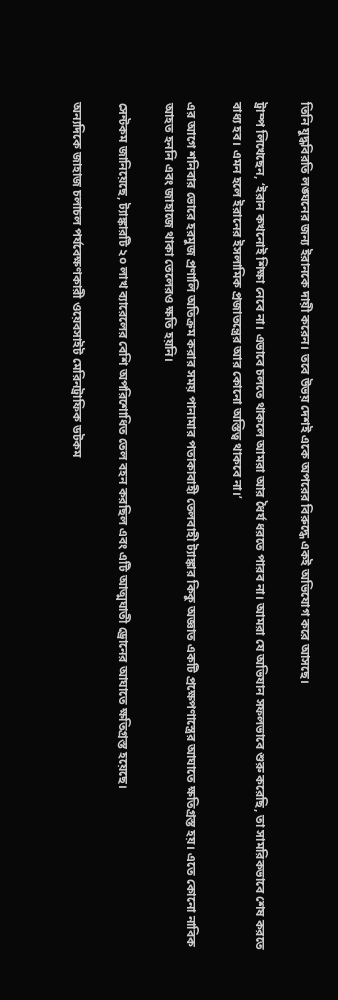তিনি যুদ্ধবিরতি লঙ্ঘনের জন্য ইরানকে দায়ী করেন। তবে উভয় দেশই একে অপরের বিরুদ্ধে একই অভিযোগ করে আসছে।

ট্রাম্প লিখেছেন, ‘ইরান কখনোই শিক্ষা নেবে না। এভাবে চলতে থাকলে আমরা আর ধৈর্য ধরতে পারব না। আমরা যে অভিযান সফলভাবে শুরু করেছি, তা সামরিকভাবে শেষ করতে বাধ্য হব। এমন হলে ইরানের ইসলামিক প্রজাতন্ত্রের আর কোনো অস্তিত্ব থাকবে না।’

এর আগে শনিবার ভোরে হরমুজ প্রণালি অতিক্রম করার সময় পানামার পতাকাবাহী তেলবাহী ট্যাঙ্কার কিকু অজ্ঞাত একটি প্রক্ষেপণাস্ত্রের আঘাতে ক্ষতিগ্রস্ত হয়। এতে কোনো নাবিক আহত হননি এবং জাহাজে থাকা তেলেরও ক্ষতি হয়নি।

সেন্টকম জানিয়েছে, ট্যাঙ্কারটি ২০ লাখ ব্যারেলের বেশি অপরিশোধিত তেল বহন করছিল এবং এটি আত্মঘাতী ড্রোনের আঘাতে ক্ষতিগ্রস্ত হয়েছে।

অন্যদিকে জাহাজ চলাচল পর্যবেক্ষণকারী ওয়েবসাইট মেরিনট্রাফিক ডটকম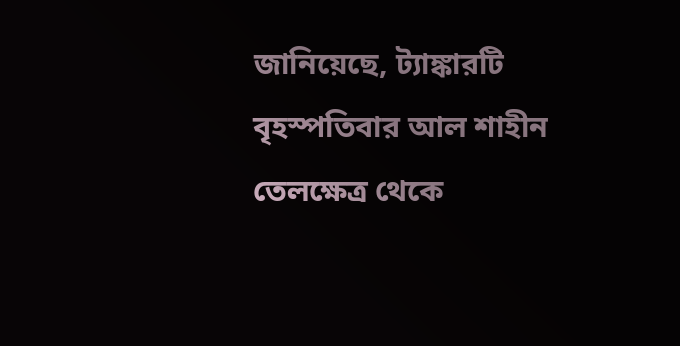জানিয়েছে, ট্যাঙ্কারটি বৃহস্পতিবার আল শাহীন তেলক্ষেত্র থেকে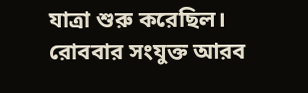যাত্রা শুরু করেছিল। রোববার সংযুক্ত আরব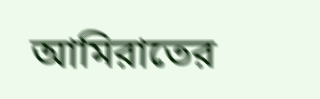আমিরাতের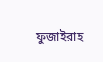ফুজাইরাহ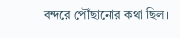বন্দরে পৌঁছানোর কথা ছিল।